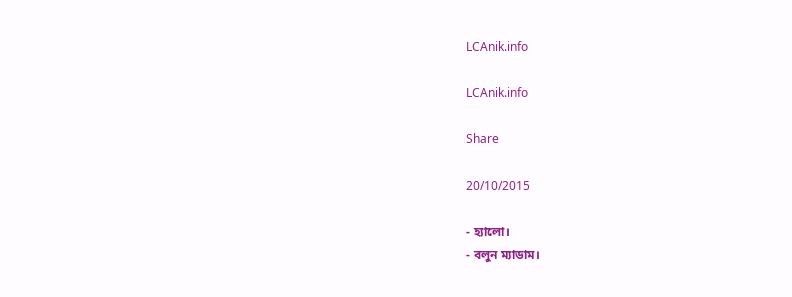LCAnik.info

LCAnik.info

Share

20/10/2015

- হ্যালো।
- বলুন ম্যাডাম।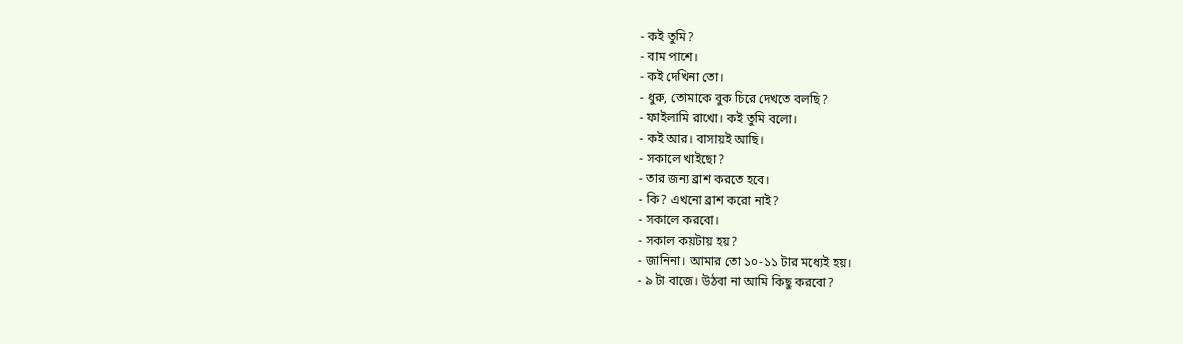- কই তুমি?
- বাম পাশে।
- কই দেখিনা তো।
- ধুরু, তোমাকে বুক চিরে দেখতে বলছি?
- ফাইলামি রাখো। কই তুমি বলো।
- কই আর। বাসায়ই আছি।
- সকালে খাইছো?
- তার জন্য ব্রাশ করতে হবে।
- কি? এখনো ব্রাশ করো নাই?
- সকালে করবো।
- সকাল কয়টায় হয়?
- জানিনা। আমার তো ১০-১১ টার মধ্যেই হয়।
- ৯ টা বাজে। উঠবা না আমি কিছু করবো?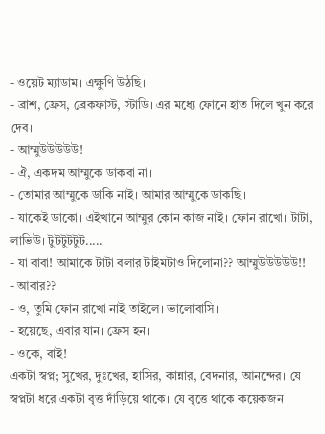- ওয়েট ম্যাডাম। এক্ষুণি উঠছি।
- ব্রাশ, ফ্রেস, ব্রেকফাস্ট, স্টাডি। এর মধ্যে ফোনে হাত দিলে খুন করে দেব।
- আম্মুউউউউউ!
- ঐ, একদম আম্মুকে ডাকবা না।
- তোমার আম্মুকে ডাকি নাই। আমার আম্মুকে ডাকছি।
- যাকেই ডাকো। এইখানে আম্মুর কোন কাজ নাই। ফোন রাখো। টাটা, লাভিউ। টুটটুটটুট.....
- যা বাবা! আমাকে টাটা বলার টাইমটাও দিলোনা?? আম্মুউউউউউ!!
- আবার??
- ও, তুমি ফোন রাখো নাই তাইলে। ভালোবাসি।
- হয়েছে, এবার যান। ফ্রেস হন।
- ওকে, বাই!
একটা স্বপ্ন; সুখের, দুঃখের, হাসির, কান্নার, বেদনার, আনন্দের। যে স্বপ্নটা ধরে একটা বৃত্ত দাঁড়িয়ে থাকে। যে বৃত্তে থাকে কয়েকজন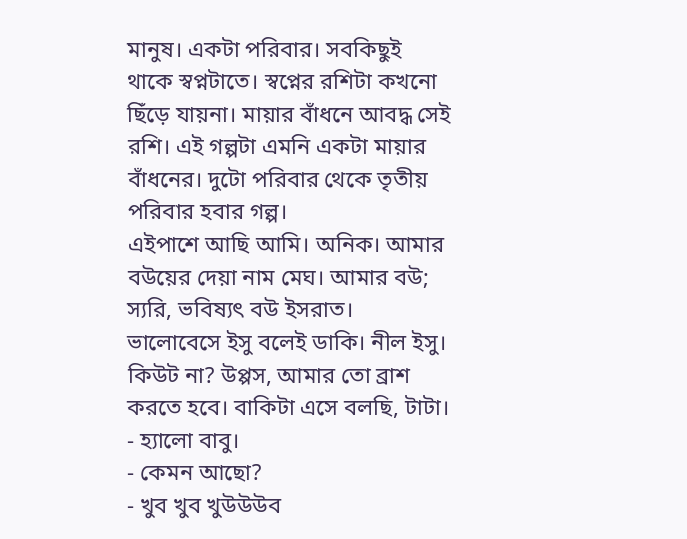মানুষ। একটা পরিবার। সবকিছুই থাকে স্বপ্নটাতে। স্বপ্নের রশিটা কখনো ছিঁড়ে যায়না। মায়ার বাঁধনে আবদ্ধ সেই রশি। এই গল্পটা এমনি একটা মায়ার বাঁধনের। দুটো পরিবার থেকে তৃতীয় পরিবার হবার গল্প।
এইপাশে আছি আমি। অনিক। আমার বউয়ের দেয়া নাম মেঘ। আমার বউ; স্যরি, ভবিষ্যৎ বউ ইসরাত। ভালোবেসে ইসু বলেই ডাকি। নীল ইসু। কিউট না? উপ্পস, আমার তো ব্রাশ করতে হবে। বাকিটা এসে বলছি, টাটা।
- হ্যালো বাবু।
- কেমন আছো?
- খুব খুব খুউউউব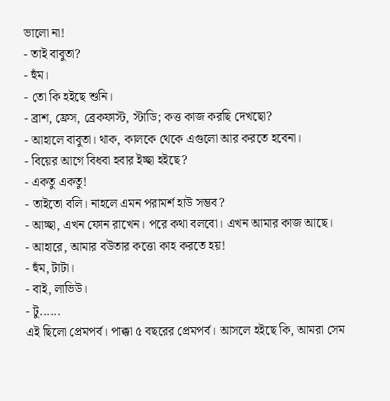ভালো না!
- তাই বাবুতা?
- হুঁম।
- তো কি হইছে শুনি।
- ব্রাশ, ফ্রেস, ব্রেকফাস্ট, স্টাডি; কত্ত কাজ করছি দেখছো?
- আহালে বাবুতা। থাক, কালকে থেকে এগুলো আর করতে হবেনা।
- বিয়ের আগে বিধবা হবার ইচ্ছা হইছে?
- একতু একতু!
- তাইতো বলি। নাহলে এমন পরামর্শ হাউ সম্ভব?
- আচ্ছা, এখন ফোন রাখেন। পরে কথা বলবো। এখন আমার কাজ আছে।
- আহারে, আমার বউতার কত্তো কাহ করতে হয়!
- হুঁম, টাটা।
- বাই, লাভিউ।
- টু......
এই ছিলো প্রেমপর্ব। পাক্কা ৫ বছরের প্রেমপর্ব। আসলে হইছে কি, আমরা সেম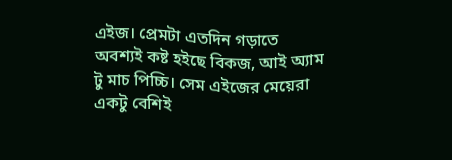এইজ। প্রেমটা এতদিন গড়াতে অবশ্যই কষ্ট হইছে বিকজ, আই অ্যাম টু মাচ পিচ্চি। সেম এইজের মেয়েরা একটু বেশিই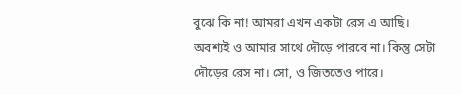বুঝে কি না! আমরা এখন একটা রেস এ আছি। অবশ্যই ও আমার সাথে দৌড়ে পারবে না। কিন্তু সেটা দৌড়ের রেস না। সো, ও জিততেও পারে।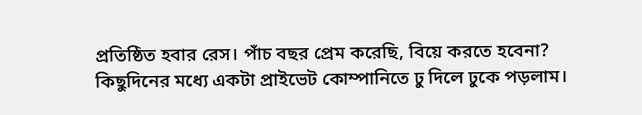প্রতিষ্ঠিত হবার রেস। পাঁচ বছর প্রেম করেছি, বিয়ে করতে হবেনা? কিছুদিনের মধ্যে একটা প্রাইভেট কোম্পানিতে ঢু দিলে ঢুকে পড়লাম।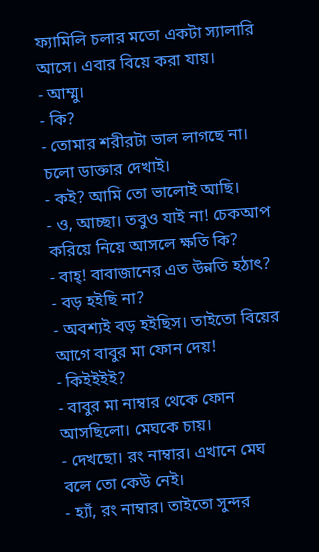ফ্যামিলি চলার মতো একটা স্যালারি আসে। এবার বিয়ে করা যায়।
- আম্মু।
- কি?
- তোমার শরীরটা ভাল লাগছে না। চলো ডাক্তার দেখাই।
- কই? আমি তো ভালোই আছি।
- ও, আচ্ছা। তবুও যাই না! চেকআপ করিয়ে নিয়ে আসলে ক্ষতি কি?
- বাহ্! বাবাজানের এত উন্নতি হঠাৎ?
- বড় হইছি না?
- অবশ্যই বড় হইছিস। তাইতো বিয়ের আগে বাবুর মা ফোন দেয়!
- কিইইইই?
- বাবুর মা নাম্বার থেকে ফোন আসছিলো। মেঘকে চায়।
- দেখছো। রং নাম্বার। এখানে মেঘ বলে তো কেউ নেই।
- হ্যাঁ, রং নাম্বার। তাইতো সুন্দর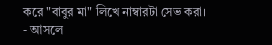করে "বাবুর মা" লিখে নাম্বারটা সেভ করা।
- আসলে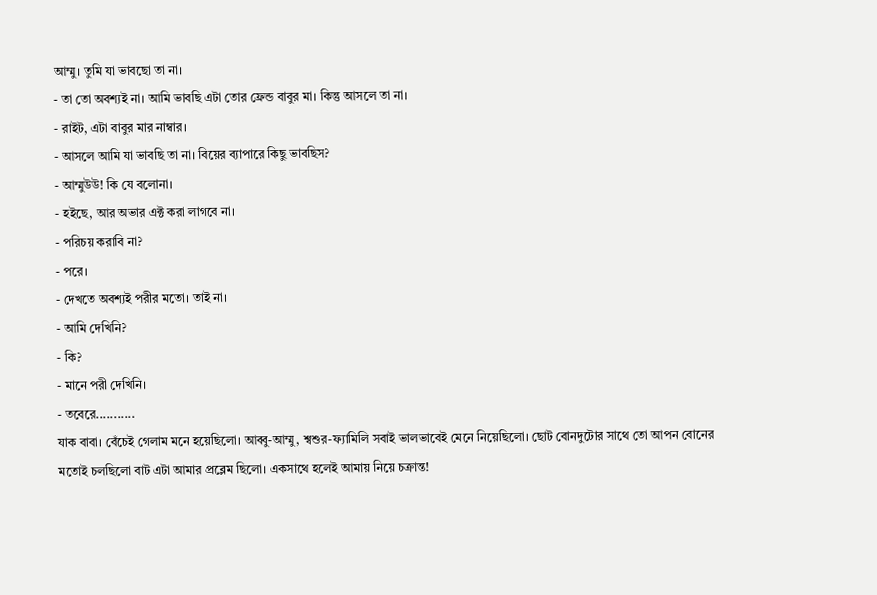আম্মু। তুমি যা ভাবছো তা না।
- তা তো অবশ্যই না। আমি ভাবছি এটা তোর ফ্রেন্ড বাবুর মা। কিন্তু আসলে তা না।
- রাইট, এটা বাবুর মার নাম্বার।
- আসলে আমি যা ভাবছি তা না। বিয়ের ব্যাপারে কিছু ভাবছিস?
- আম্মুউউ! কি যে বলোনা।
- হইছে, আর অভার এক্ট করা লাগবে না।
- পরিচয় করাবি না?
- পরে।
- দেখতে অবশ্যই পরীর মতো। তাই না।
- আমি দেখিনি?
- কি?
- মানে পরী দেখিনি।
- তবেরে...........
যাক বাবা। বেঁচেই গেলাম মনে হয়েছিলো। আব্বু-আম্মু, শ্বশুর-ফ্যামিলি সবাই ভালভাবেই মেনে নিয়েছিলো। ছোট বোনদুটোর সাথে তো আপন বোনের মতোই চলছিলো বাট এটা আমার প্রব্লেম ছিলো। একসাথে হলেই আমায় নিয়ে চক্রান্ত!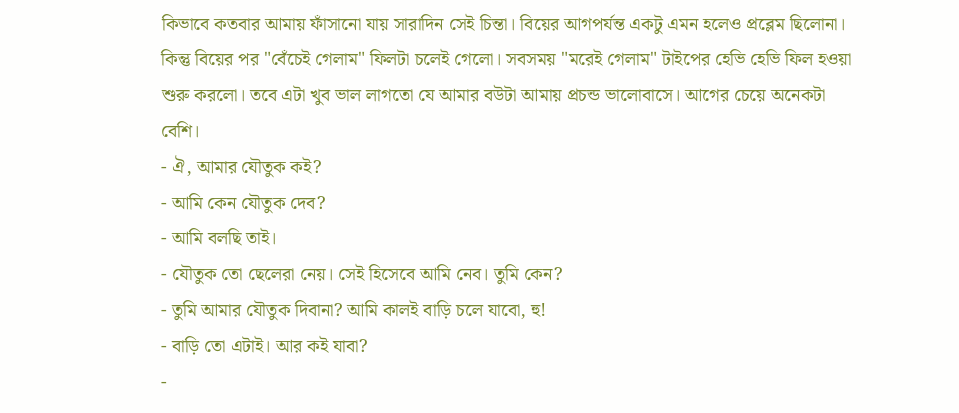কিভাবে কতবার আমায় ফাঁসানো যায় সারাদিন সেই চিন্তা। বিয়ের আগপর্যন্ত একটু এমন হলেও প্রব্লেম ছিলোনা। কিন্তু বিয়ের পর "বেঁচেই গেলাম" ফিলটা চলেই গেলো। সবসময় "মরেই গেলাম" টাইপের হেভি হেভি ফিল হওয়া শুরু করলো। তবে এটা খুব ভাল লাগতো যে আমার বউটা আমায় প্রচন্ড ভালোবাসে। আগের চেয়ে অনেকটা বেশি।
- ঐ, আমার যৌতুক কই?
- আমি কেন যৌতুক দেব?
- আমি বলছি তাই।
- যৌতুক তো ছেলেরা নেয়। সেই হিসেবে আমি নেব। তুমি কেন?
- তুমি আমার যৌতুক দিবানা? আমি কালই বাড়ি চলে যাবো, হু!
- বাড়ি তো এটাই। আর কই যাবা?
-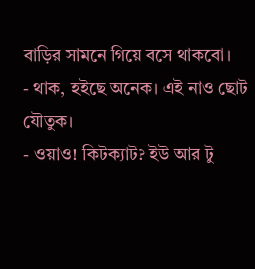বাড়ির সামনে গিয়ে বসে থাকবো।
- থাক, হইছে অনেক। এই নাও ছোট যৌতুক।
- ওয়াও! কিটক্যাট? ইউ আর টু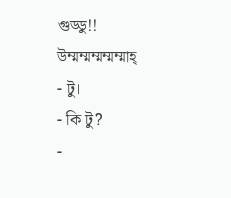গুড্ডু!! উম্মম্মম্মম্মম্মাহ্
- টু।
- কি টু?
-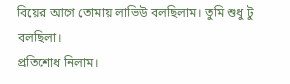বিয়ের আগে তোমায় লাভিউ বলছিলাম। তুমি শুধু টু বলছিলা।
প্রতিশোধ নিলাম।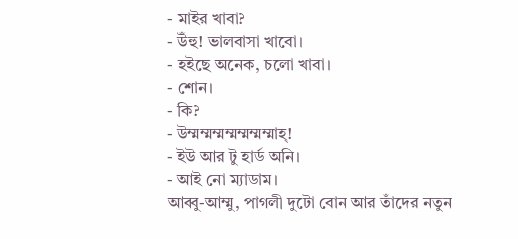- মাইর খাবা?
- উঁহু! ভালবাসা খাবো।
- হইছে অনেক, চলো খাবা।
- শোন।
- কি?
- উম্মম্মম্মম্মম্মম্মম্মাহ্!
- ইউ আর টু হার্ড অনি।
- আই নো ম্যাডাম।
আব্বু-আম্মু, পাগলী দুটো বোন আর তাঁদের নতুন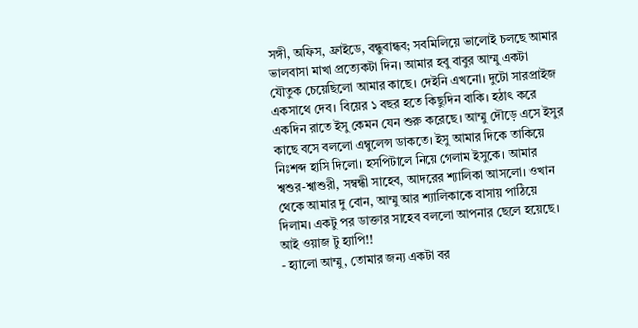সঙ্গী, অফিস, ফ্রাইডে, বন্ধুবান্ধব; সবমিলিয়ে ভালোই চলছে আমার ভালবাসা মাখা প্রত্যেকটা দিন। আমার হবু বাবুর আম্মু একটা যৌতুক চেয়েছিলো আমার কাছে। দেইনি এখনো। দুটো সারপ্রাইজ একসাথে দেব। বিয়ের ১ বছর হতে কিছুদিন বাকি। হঠাৎ করে একদিন রাতে ইসু কেমন যেন শুরু করেছে। আম্মু দৌড়ে এসে ইসুর কাছে বসে বললো এম্বুলেন্স ডাকতে। ইসু আমার দিকে তাকিয়ে নিঃশব্দ হাসি দিলো। হসপিটালে নিয়ে গেলাম ইসুকে। আমার শ্বশুর-শ্বাশুরী, সম্বন্ধী সাহেব, আদরের শ্যালিকা আসলো। ওখান থেকে আমার দু বোন, আম্মু আর শ্যালিকাকে বাসায় পাঠিয়ে দিলাম। একটু পর ডাক্তার সাহেব বললো আপনার ছেলে হয়েছে। আই ওয়াজ টু হ্যাপি!!
- হ্যালো আম্মু, তোমার জন্য একটা বর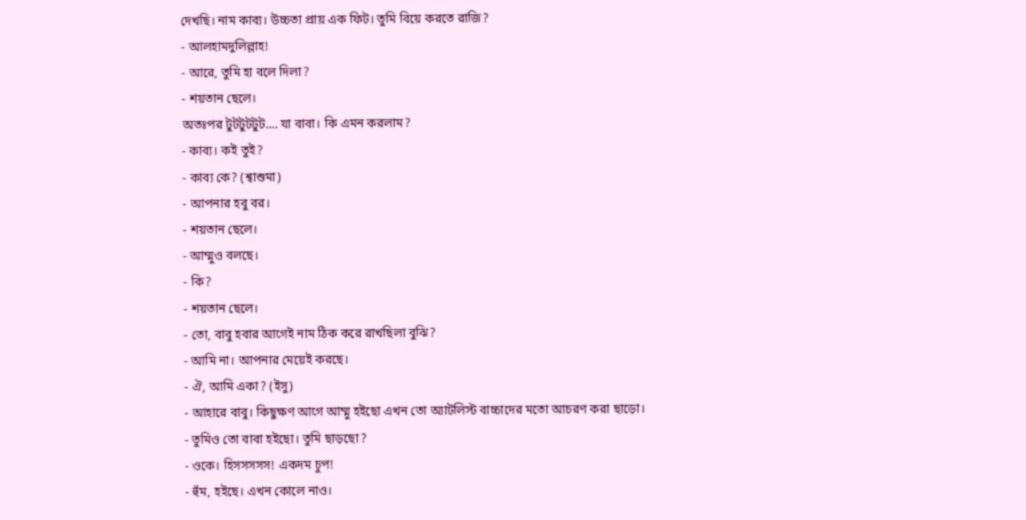দেখছি। নাম কাব্য। উচ্চতা প্রায় এক ফিট। তুমি বিয়ে করতে রাজি?
- আলহামদুলিল্লাহ!
- আরে, তুমি হা বলে দিলা?
- শয়তান ছেলে।
অতঃপর টুটটুটটুট.... যা বাবা। কি এমন করলাম?
- কাব্য। কই তুই?
- কাব্য কে? (শ্বাশুমা)
- আপনার হবু বর।
- শয়তান ছেলে।
- আম্মুও বলছে।
- কি?
- শয়তান ছেলে।
- তো, বাবু হবার আগেই নাম ঠিক করে রাখছিলা বুঝি?
- আমি না। আপনার মেয়েই করছে।
- ঐ, আমি একা? (ইসু)
- আহারে বাবু। কিছুক্ষণ আগে আম্মু হইছো এখন তো অ্যাটলিস্ট বাচ্চাদের মতো আচরণ করা ছাড়ো।
- তুমিও তো বাবা হইছো। তুমি ছাড়ছো?
- ওকে। হিসসসসস! একদম চুপ!
- হুঁম, হইছে। এখন কোলে নাও।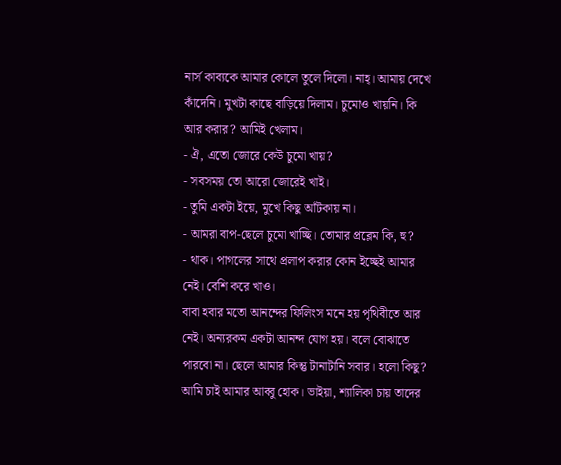নার্স কাব্যকে আমার কোলে তুলে দিলো। নাহ্। আমায় দেখে কাঁদেনি। মুখটা কাছে বাড়িয়ে দিলাম। চুমোও খায়নি। কি আর করার? আমিই খেলাম।
- ঐ, এতো জোরে কেউ চুমো খায়?
- সবসময় তো আরো জোরেই খাই।
- তুমি একটা ইয়ে, মুখে কিছু আঁটকায় না।
- আমরা বাপ-ছেলে চুমো খাচ্ছি। তোমার প্রব্লেম কি, হু?
- থাক। পাগলের সাথে প্রলাপ করার কোন ইচ্ছেই আমার নেই। বেশি করে খাও।
বাবা হবার মতো আনন্দের ফিলিংস মনে হয় পৃথিবীতে আর নেই। অন্যরকম একটা আনন্দ যোগ হয়। বলে বোঝাতে পারবো না। ছেলে আমার কিন্তু টানাটানি সবার। হলো কিছু? আমি চাই আমার আব্বু হোক। ভাইয়া, শ্যালিকা চায় তাদের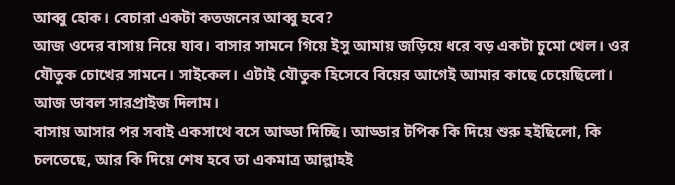আব্বু হোক। বেচারা একটা কতজনের আব্বু হবে?
আজ ওদের বাসায় নিয়ে যাব। বাসার সামনে গিয়ে ইসু আমায় জড়িয়ে ধরে বড় একটা চুমো খেল। ওর যৌতুক চোখের সামনে। সাইকেল। এটাই যৌতুক হিসেবে বিয়ের আগেই আমার কাছে চেয়েছিলো। আজ ডাবল সারপ্রাইজ দিলাম।
বাসায় আসার পর সবাই একসাথে বসে আড্ডা দিচ্ছি। আড্ডার টপিক কি দিয়ে শুরু হইছিলো, কি চলতেছে, আর কি দিয়ে শেষ হবে তা একমাত্র আল্লাহই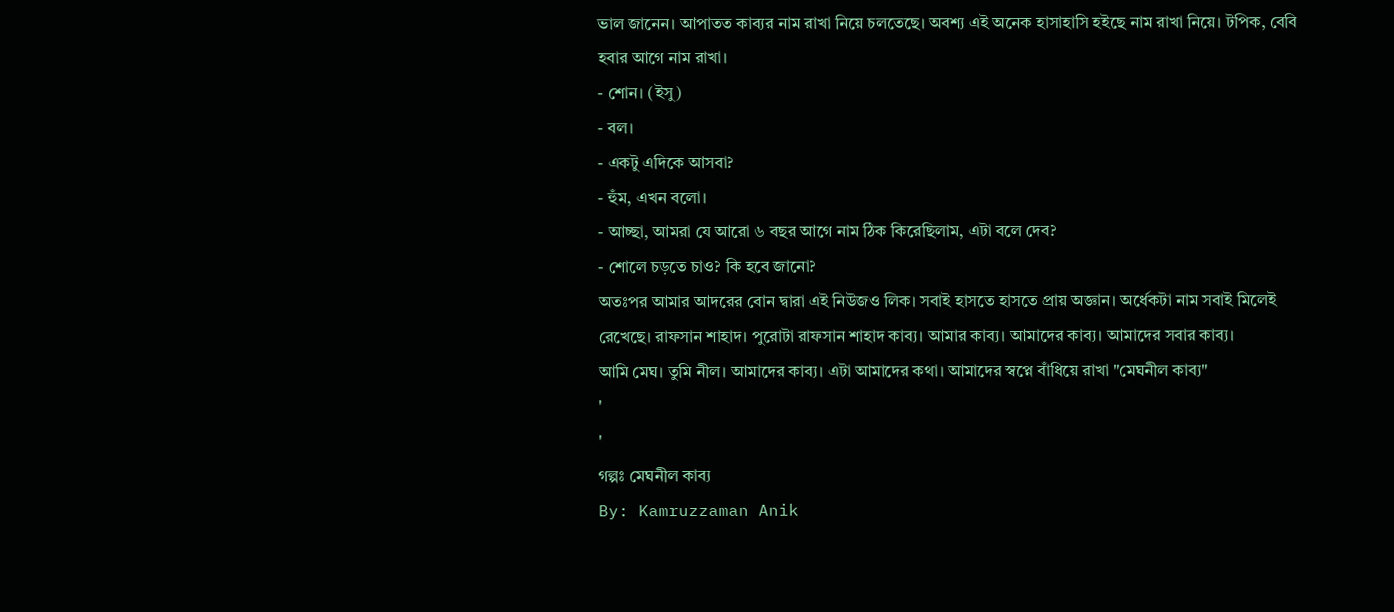ভাল জানেন। আপাতত কাব্যর নাম রাখা নিয়ে চলতেছে। অবশ্য এই অনেক হাসাহাসি হইছে নাম রাখা নিয়ে। টপিক, বেবি হবার আগে নাম রাখা।
- শোন। (ইসু)
- বল।
- একটু এদিকে আসবা?
- হুঁম, এখন বলো।
- আচ্ছা, আমরা যে আরো ৬ বছর আগে নাম ঠিক কিরেছিলাম, এটা বলে দেব?
- শোলে চড়তে চাও? কি হবে জানো?
অতঃপর আমার আদরের বোন দ্বারা এই নিউজও লিক। সবাই হাসতে হাসতে প্রায় অজ্ঞান। অর্ধেকটা নাম সবাই মিলেই রেখেছে। রাফসান শাহাদ। পুরোটা রাফসান শাহাদ কাব্য। আমার কাব্য। আমাদের কাব্য। আমাদের সবার কাব্য।
আমি মেঘ। তুমি নীল। আমাদের কাব্য। এটা আমাদের কথা। আমাদের স্বপ্নে বাঁধিয়ে রাখা "মেঘনীল কাব্য"
'
'
গল্পঃ মেঘনীল কাব্য
By: Kamruzzaman Anik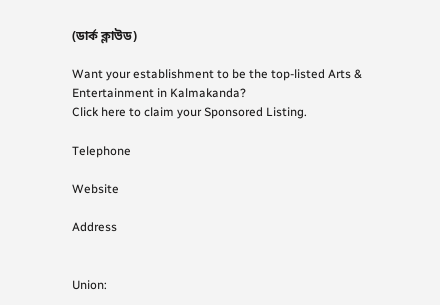(ডার্ক ক্লাউড)

Want your establishment to be the top-listed Arts & Entertainment in Kalmakanda?
Click here to claim your Sponsored Listing.

Telephone

Website

Address


Union: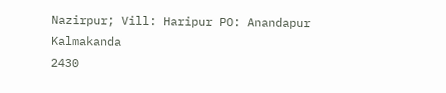Nazirpur; Vill: Haripur PO: Anandapur
Kalmakanda
2430